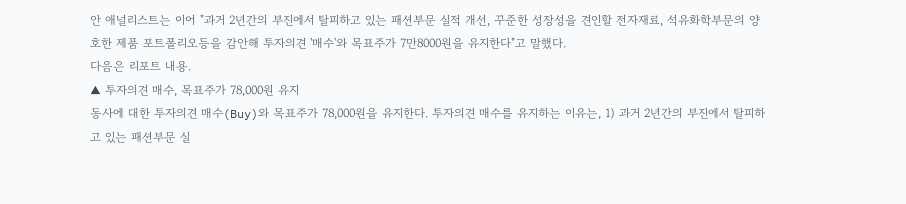안 애널리스트는 이어 "과거 2년간의 부진에서 탈피하고 있는 패션부문 실적 개선, 꾸준한 성장성을 견인할 전자재료, 석유화학부문의 양호한 제품 포트폴리오등을 감안해 투자의견 '매수'와 목표주가 7만8000원을 유지한다"고 말했다.
다음은 리포트 내용.
▲ 투자의견 매수, 목표주가 78,000원 유지
동사에 대한 투자의견 매수(Buy)와 목표주가 78,000원을 유지한다. 투자의견 매수를 유지하는 이유는, 1) 과거 2년간의 부진에서 탈피하고 있는 패션부문 실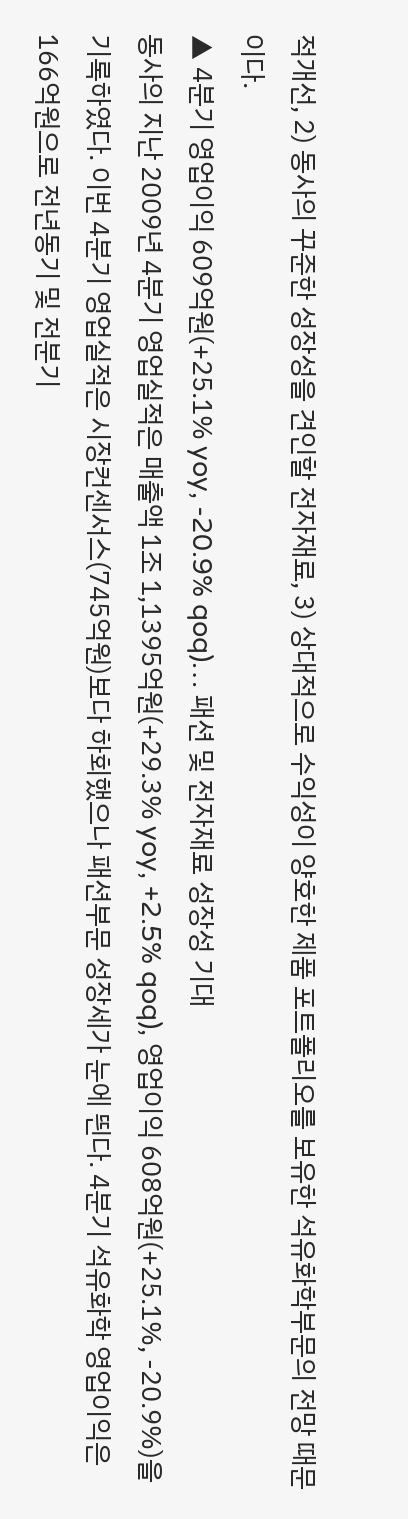적개선, 2) 동사의 꾸준한 성장성을 견인할 전자재료, 3) 상대적으로 수익성이 양호한 제품 포트폴리오를 보유한 석유화학부문의 전망 때문이다.
▲ 4분기 영업이익 609억원(+25.1% yoy, -20.9% qoq)… 패션 및 전자재료 성장성 기대
동사의 지난 2009년 4분기 영업실적은 매출액 1조 1,1395억원(+29.3% yoy, +2.5% qoq), 영업이익 608억원(+25.1%, -20.9%)을 기록하였다. 이번 4분기 영업실적은 시장컨센서스(745억원)보다 하회했으나 패션부문 성장세가 눈에 띈다. 4분기 석유화학 영업이익은 166억원으로 전년동기 및 전분기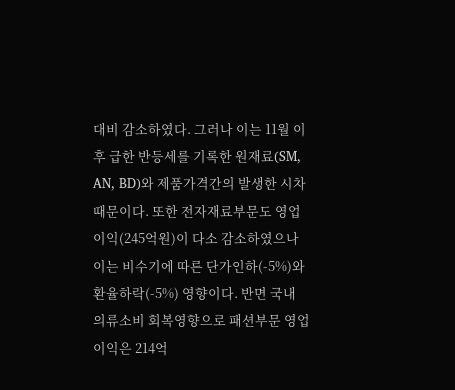대비 감소하였다. 그러나 이는 11월 이후 급한 반등세를 기록한 원재료(SM, AN, BD)와 제품가격간의 발생한 시차 때문이다. 또한 전자재료부문도 영업이익(245억원)이 다소 감소하였으나 이는 비수기에 따른 단가인하(-5%)와 환율하락(-5%) 영향이다. 반면 국내 의류소비 회복영향으로 패션부문 영업이익은 214억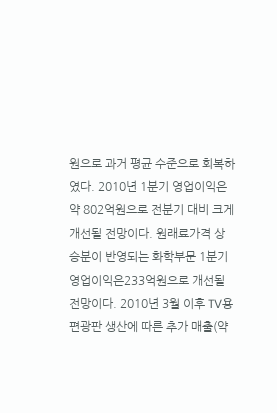원으로 과거 평균 수준으로 회복하였다. 2010년 1분기 영업이익은 약 802억원으로 전분기 대비 크게 개선될 전망이다. 원래료가격 상승분이 반영되는 화학부문 1분기 영업이익은233억원으로 개선될 전망이다. 2010년 3월 이후 TV용 편광판 생산에 따른 추가 매출(약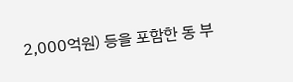2,000억원) 등을 포함한 동 부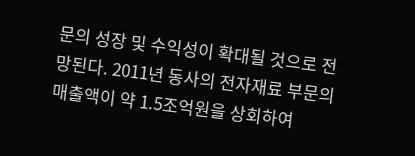문의 성장 및 수익성이 확대될 것으로 전망된다. 2011년 동사의 전자재료 부문의 매출액이 약 1.5조억원을 상회하여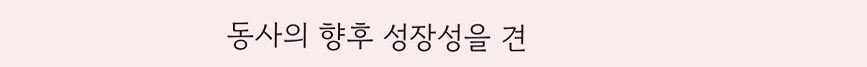동사의 향후 성장성을 견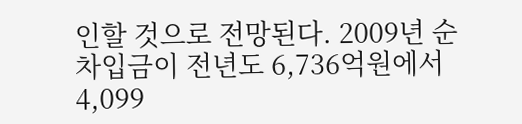인할 것으로 전망된다. 2009년 순차입금이 전년도 6,736억원에서 4,099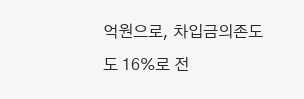억원으로, 차입금의존도도 16%로 전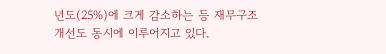년도(25%)에 크게 감소하는 등 재무구조 개선도 동시에 이루어지고 있다.